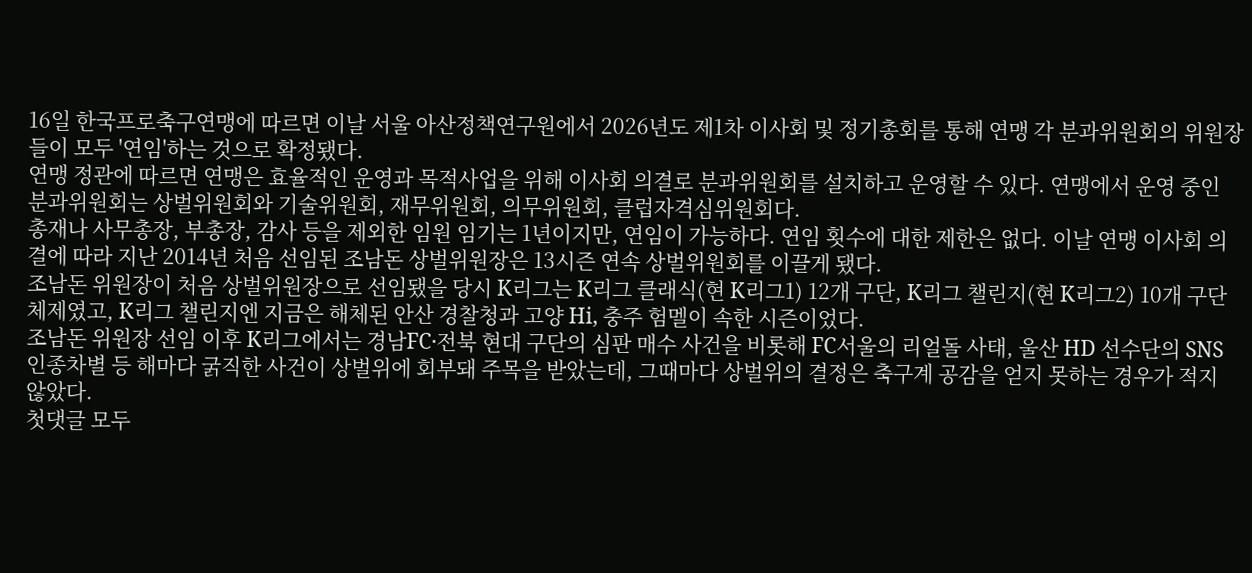16일 한국프로축구연맹에 따르면 이날 서울 아산정책연구원에서 2026년도 제1차 이사회 및 정기총회를 통해 연맹 각 분과위원회의 위원장들이 모두 '연임'하는 것으로 확정됐다.
연맹 정관에 따르면 연맹은 효율적인 운영과 목적사업을 위해 이사회 의결로 분과위원회를 설치하고 운영할 수 있다. 연맹에서 운영 중인 분과위원회는 상벌위원회와 기술위원회, 재무위원회, 의무위원회, 클럽자격심위원회다.
총재나 사무총장, 부총장, 감사 등을 제외한 임원 임기는 1년이지만, 연임이 가능하다. 연임 횟수에 대한 제한은 없다. 이날 연맹 이사회 의결에 따라 지난 2014년 처음 선임된 조남돈 상벌위원장은 13시즌 연속 상벌위원회를 이끌게 됐다.
조남돈 위원장이 처음 상벌위원장으로 선임됐을 당시 K리그는 K리그 클래식(현 K리그1) 12개 구단, K리그 챌린지(현 K리그2) 10개 구단 체제였고, K리그 챌린지엔 지금은 해체된 안산 경찰청과 고양 Hi, 충주 험멜이 속한 시즌이었다.
조남돈 위원장 선임 이후 K리그에서는 경남FC·전북 현대 구단의 심판 매수 사건을 비롯해 FC서울의 리얼돌 사태, 울산 HD 선수단의 SNS 인종차별 등 해마다 굵직한 사건이 상벌위에 회부돼 주목을 받았는데, 그때마다 상벌위의 결정은 축구계 공감을 얻지 못하는 경우가 적지 않았다.
첫댓글 모두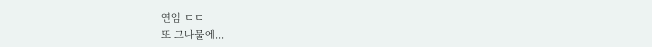연임 ㄷㄷ
또 그나물에...